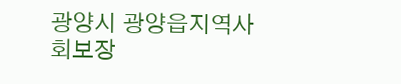광양시 광양읍지역사회보장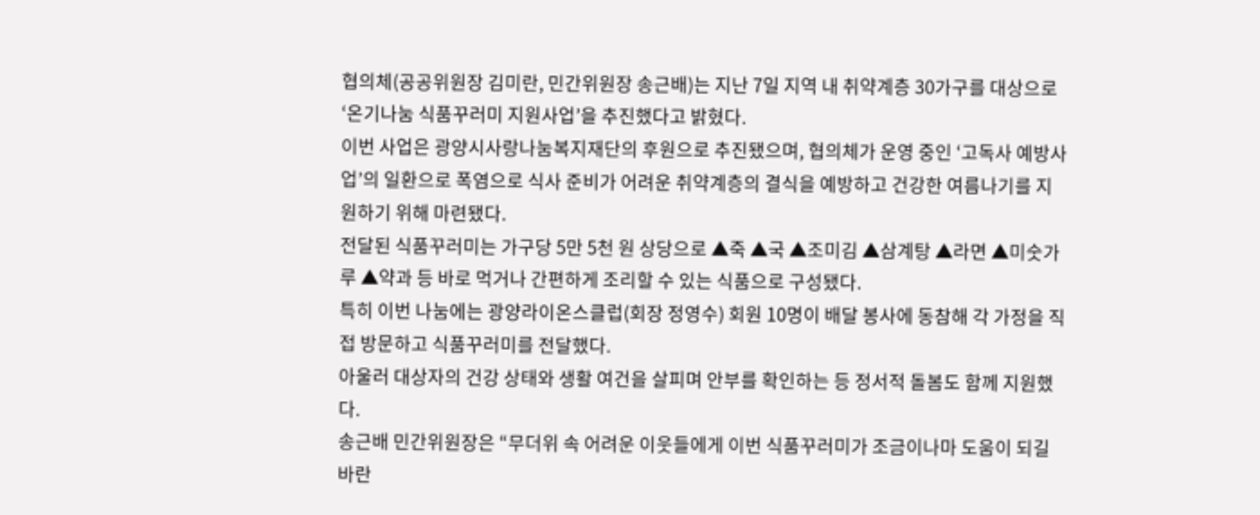협의체(공공위원장 김미란, 민간위원장 송근배)는 지난 7일 지역 내 취약계층 30가구를 대상으로 ‘온기나눔 식품꾸러미 지원사업’을 추진했다고 밝혔다.
이번 사업은 광양시사랑나눔복지재단의 후원으로 추진됐으며, 협의체가 운영 중인 ‘고독사 예방사업’의 일환으로 폭염으로 식사 준비가 어려운 취약계층의 결식을 예방하고 건강한 여름나기를 지원하기 위해 마련됐다.
전달된 식품꾸러미는 가구당 5만 5천 원 상당으로 ▲죽 ▲국 ▲조미김 ▲삼계탕 ▲라면 ▲미숫가루 ▲약과 등 바로 먹거나 간편하게 조리할 수 있는 식품으로 구성됐다.
특히 이번 나눔에는 광양라이온스클럽(회장 정영수) 회원 10명이 배달 봉사에 동참해 각 가정을 직접 방문하고 식품꾸러미를 전달했다.
아울러 대상자의 건강 상태와 생활 여건을 살피며 안부를 확인하는 등 정서적 돌봄도 함께 지원했다.
송근배 민간위원장은 “무더위 속 어려운 이웃들에게 이번 식품꾸러미가 조금이나마 도움이 되길 바란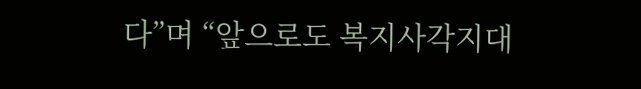다”며 “앞으로도 복지사각지대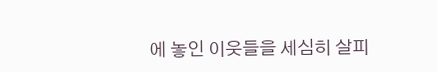에 놓인 이웃들을 세심히 살피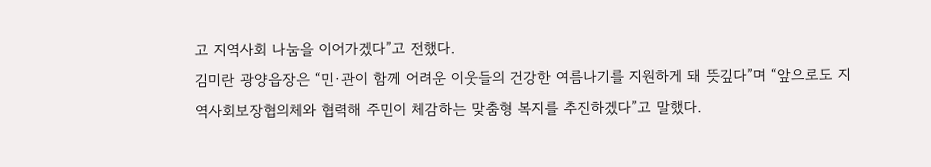고 지역사회 나눔을 이어가겠다”고 전했다.
김미란 광양읍장은 “민·관이 함께 어려운 이웃들의 건강한 여름나기를 지원하게 돼 뜻깊다”며 “앞으로도 지역사회보장협의체와 협력해 주민이 체감하는 맞춤형 복지를 추진하겠다”고 말했다.